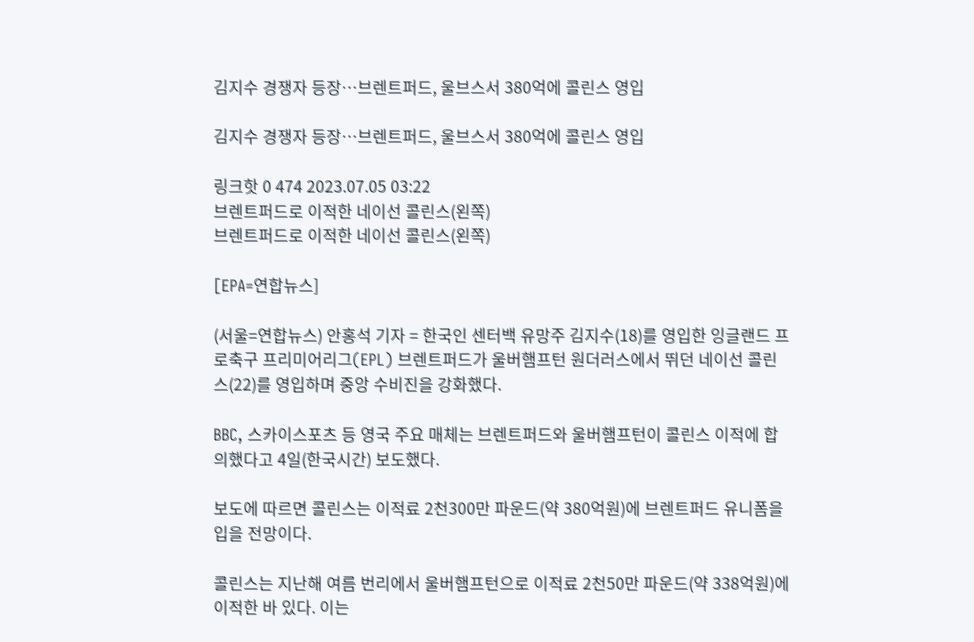김지수 경쟁자 등장…브렌트퍼드, 울브스서 380억에 콜린스 영입

김지수 경쟁자 등장…브렌트퍼드, 울브스서 380억에 콜린스 영입

링크핫 0 474 2023.07.05 03:22
브렌트퍼드로 이적한 네이선 콜린스(왼쪽)
브렌트퍼드로 이적한 네이선 콜린스(왼쪽)

[EPA=연합뉴스]

(서울=연합뉴스) 안홍석 기자 = 한국인 센터백 유망주 김지수(18)를 영입한 잉글랜드 프로축구 프리미어리그(EPL) 브렌트퍼드가 울버햄프턴 원더러스에서 뛰던 네이선 콜린스(22)를 영입하며 중앙 수비진을 강화했다.

BBC, 스카이스포츠 등 영국 주요 매체는 브렌트퍼드와 울버햄프턴이 콜린스 이적에 합의했다고 4일(한국시간) 보도했다.

보도에 따르면 콜린스는 이적료 2천300만 파운드(약 380억원)에 브렌트퍼드 유니폼을 입을 전망이다.

콜린스는 지난해 여름 번리에서 울버햄프턴으로 이적료 2천50만 파운드(약 338억원)에 이적한 바 있다. 이는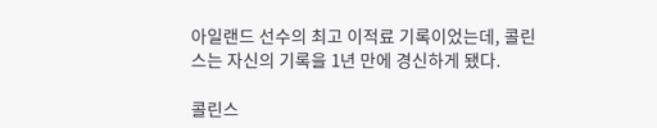아일랜드 선수의 최고 이적료 기록이었는데, 콜린스는 자신의 기록을 1년 만에 경신하게 됐다.

콜린스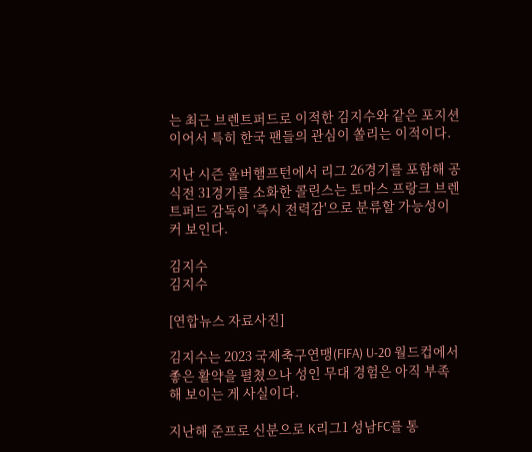는 최근 브렌트퍼드로 이적한 김지수와 같은 포지션이어서 특히 한국 팬들의 관심이 쏠리는 이적이다.

지난 시즌 울버햄프턴에서 리그 26경기를 포함해 공식전 31경기를 소화한 콜린스는 토마스 프랑크 브렌트퍼드 감독이 '즉시 전력감'으로 분류할 가능성이 커 보인다.

김지수
김지수

[연합뉴스 자료사진]

김지수는 2023 국제축구연맹(FIFA) U-20 월드컵에서 좋은 활약을 펼쳤으나 성인 무대 경험은 아직 부족해 보이는 게 사실이다.

지난해 준프로 신분으로 K리그1 성남FC를 통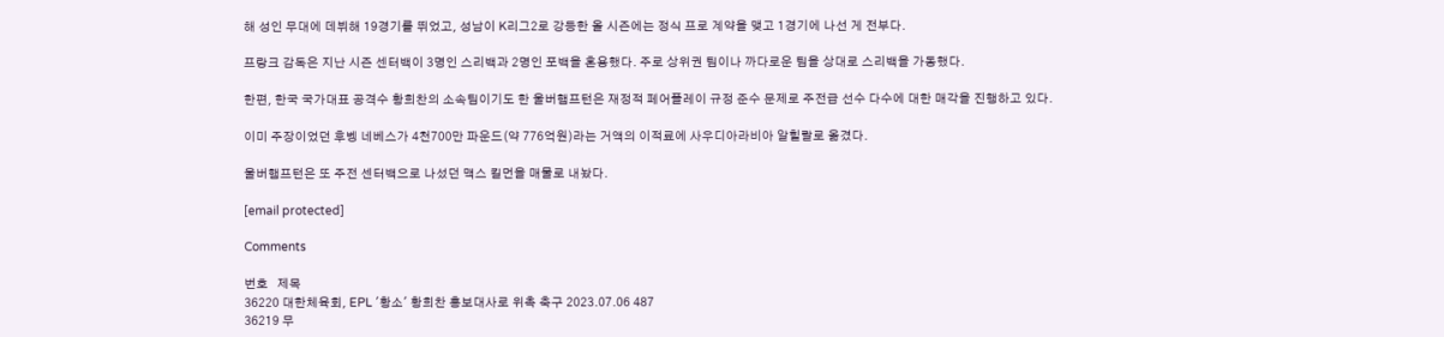해 성인 무대에 데뷔해 19경기를 뛰었고, 성남이 K리그2로 강등한 올 시즌에는 정식 프로 계약을 맺고 1경기에 나선 게 전부다.

프랑크 감독은 지난 시즌 센터백이 3명인 스리백과 2명인 포백을 혼용했다. 주로 상위권 팀이나 까다로운 팀을 상대로 스리백을 가동했다.

한편, 한국 국가대표 공격수 황희찬의 소속팀이기도 한 울버햄프턴은 재정적 페어플레이 규정 준수 문제로 주전급 선수 다수에 대한 매각을 진행하고 있다.

이미 주장이었던 후벵 네베스가 4천700만 파운드(약 776억원)라는 거액의 이적료에 사우디아라비아 알힐랄로 옮겼다.

울버햄프턴은 또 주전 센터백으로 나섰던 맥스 킬먼을 매물로 내놨다.

[email protected]

Comments

번호   제목
36220 대한체육회, EPL '황소' 황희찬 홍보대사로 위촉 축구 2023.07.06 487
36219 무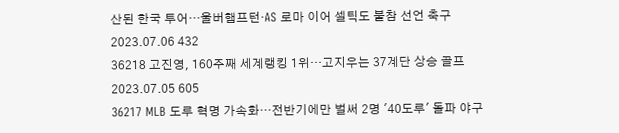산된 한국 투어…울버햄프턴·AS 로마 이어 셀틱도 불참 선언 축구 2023.07.06 432
36218 고진영, 160주째 세계랭킹 1위…고지우는 37계단 상승 골프 2023.07.05 605
36217 MLB 도루 혁명 가속화…전반기에만 벌써 2명 '40도루' 돌파 야구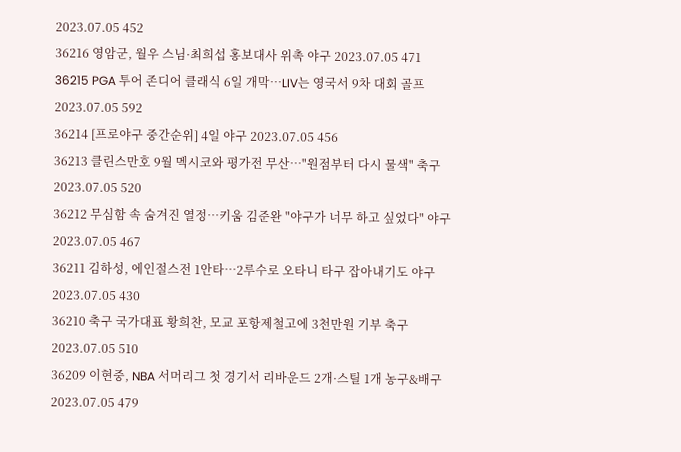2023.07.05 452
36216 영암군, 월우 스님·최희섭 홍보대사 위촉 야구 2023.07.05 471
36215 PGA 투어 존디어 클래식 6일 개막…LIV는 영국서 9차 대회 골프 2023.07.05 592
36214 [프로야구 중간순위] 4일 야구 2023.07.05 456
36213 클린스만호 9월 멕시코와 평가전 무산…"원점부터 다시 물색" 축구 2023.07.05 520
36212 무심함 속 숨겨진 열정…키움 김준완 "야구가 너무 하고 싶었다" 야구 2023.07.05 467
36211 김하성, 에인절스전 1안타…2루수로 오타니 타구 잡아내기도 야구 2023.07.05 430
36210 축구 국가대표 황희찬, 모교 포항제철고에 3천만원 기부 축구 2023.07.05 510
36209 이현중, NBA 서머리그 첫 경기서 리바운드 2개·스틸 1개 농구&배구 2023.07.05 479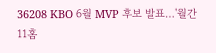36208 KBO 6월 MVP 후보 발표…'월간 11홈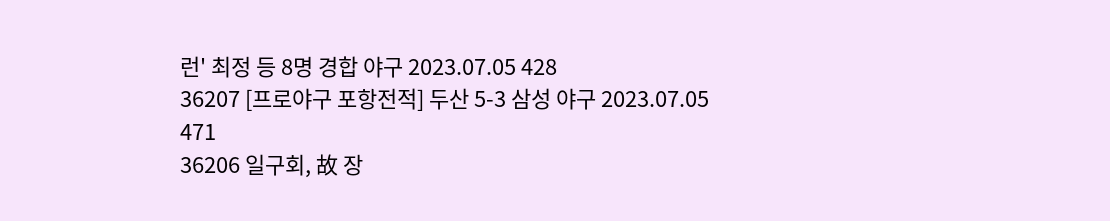런' 최정 등 8명 경합 야구 2023.07.05 428
36207 [프로야구 포항전적] 두산 5-3 삼성 야구 2023.07.05 471
36206 일구회, 故 장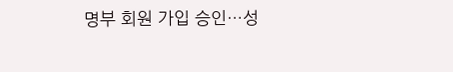명부 회원 가입 승인…성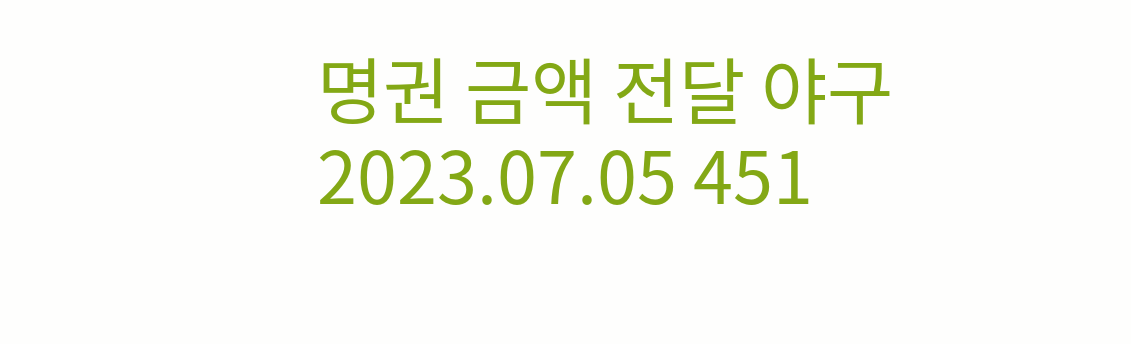명권 금액 전달 야구 2023.07.05 451